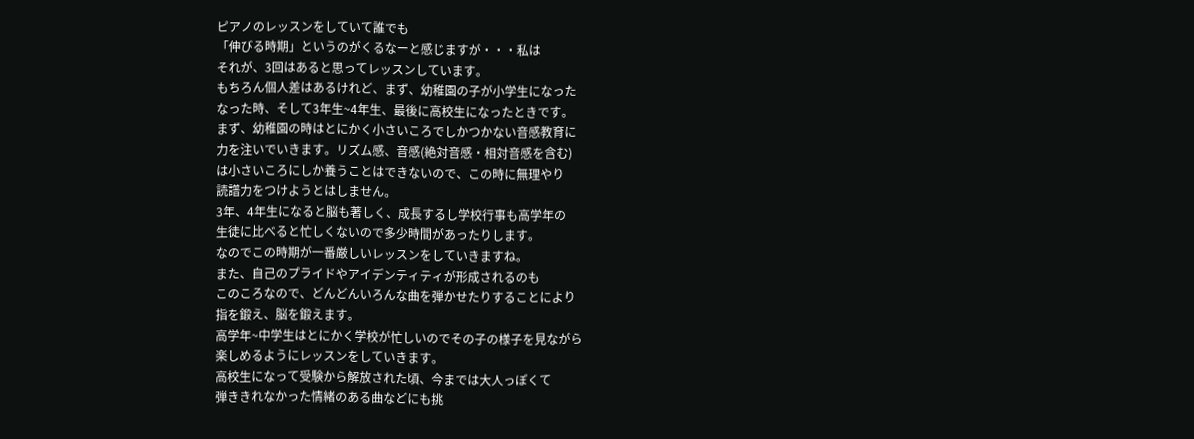ピアノのレッスンをしていて誰でも
「伸びる時期」というのがくるなーと感じますが・・・私は
それが、3回はあると思ってレッスンしています。
もちろん個人差はあるけれど、まず、幼稚園の子が小学生になった
なった時、そして3年生~4年生、最後に高校生になったときです。
まず、幼稚園の時はとにかく小さいころでしかつかない音感教育に
力を注いでいきます。リズム感、音感(絶対音感・相対音感を含む)
は小さいころにしか養うことはできないので、この時に無理やり
読譜力をつけようとはしません。
3年、4年生になると脳も著しく、成長するし学校行事も高学年の
生徒に比べると忙しくないので多少時間があったりします。
なのでこの時期が一番厳しいレッスンをしていきますね。
また、自己のプライドやアイデンティティが形成されるのも
このころなので、どんどんいろんな曲を弾かせたりすることにより
指を鍛え、脳を鍛えます。
高学年~中学生はとにかく学校が忙しいのでその子の様子を見ながら
楽しめるようにレッスンをしていきます。
高校生になって受験から解放された頃、今までは大人っぽくて
弾ききれなかった情緒のある曲などにも挑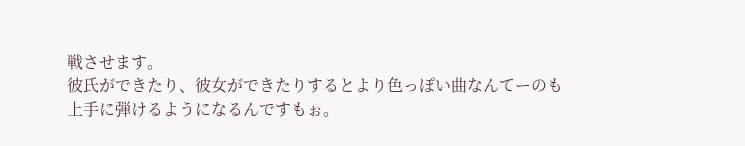戦させます。
彼氏ができたり、彼女ができたりするとより色っぽい曲なんてーのも
上手に弾けるようになるんですもぉ。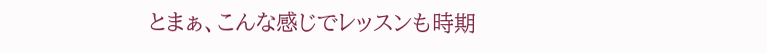とまぁ、こんな感じでレッスンも時期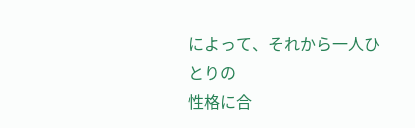によって、それから一人ひとりの
性格に合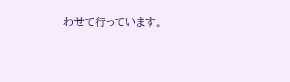わせて行っています。